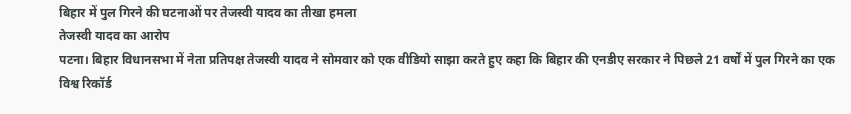बिहार में पुल गिरने की घटनाओं पर तेजस्वी यादव का तीखा हमला
तेजस्वी यादव का आरोप
पटना। बिहार विधानसभा में नेता प्रतिपक्ष तेजस्वी यादव ने सोमवार को एक वीडियो साझा करते हुए कहा कि बिहार की एनडीए सरकार ने पिछले 21 वर्षों में पुल गिरने का एक विश्व रिकॉर्ड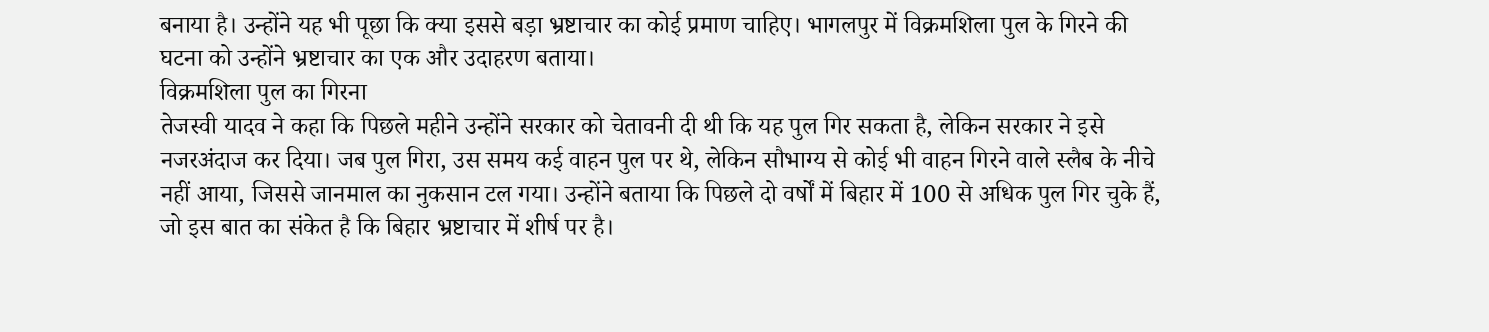बनाया है। उन्होंने यह भी पूछा कि क्या इससे बड़ा भ्रष्टाचार का कोई प्रमाण चाहिए। भागलपुर में विक्रमशिला पुल के गिरने की घटना को उन्होंने भ्रष्टाचार का एक और उदाहरण बताया।
विक्रमशिला पुल का गिरना
तेजस्वी यादव ने कहा कि पिछले महीने उन्होंने सरकार को चेतावनी दी थी कि यह पुल गिर सकता है, लेकिन सरकार ने इसे नजरअंदाज कर दिया। जब पुल गिरा, उस समय कई वाहन पुल पर थे, लेकिन सौभाग्य से कोई भी वाहन गिरने वाले स्लैब के नीचे नहीं आया, जिससे जानमाल का नुकसान टल गया। उन्होंने बताया कि पिछले दो वर्षों में बिहार में 100 से अधिक पुल गिर चुके हैं, जो इस बात का संकेत है कि बिहार भ्रष्टाचार में शीर्ष पर है।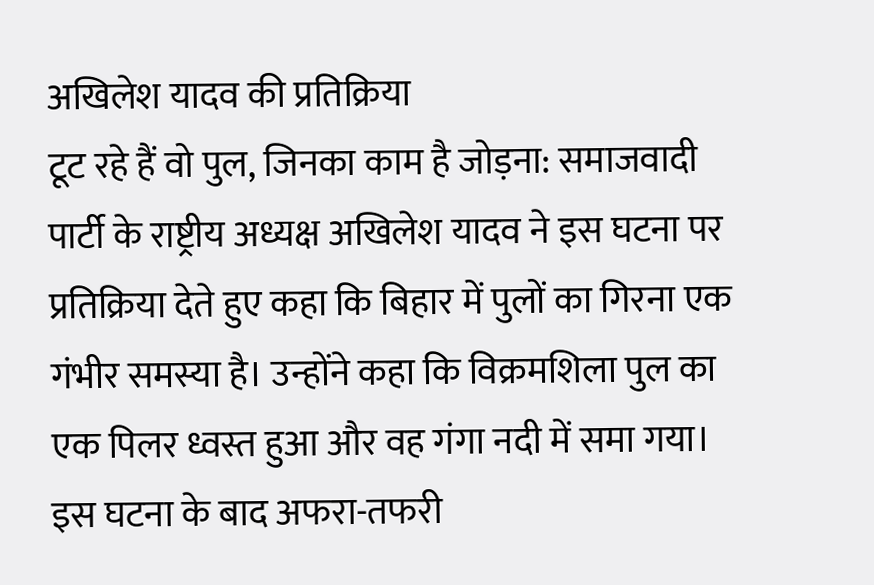अखिलेश यादव की प्रतिक्रिया
टूट रहे हैं वो पुल, जिनका काम है जोड़ना: समाजवादी पार्टी के राष्ट्रीय अध्यक्ष अखिलेश यादव ने इस घटना पर प्रतिक्रिया देते हुए कहा कि बिहार में पुलों का गिरना एक गंभीर समस्या है। उन्होंने कहा कि विक्रमशिला पुल का एक पिलर ध्वस्त हुआ और वह गंगा नदी में समा गया। इस घटना के बाद अफरा-तफरी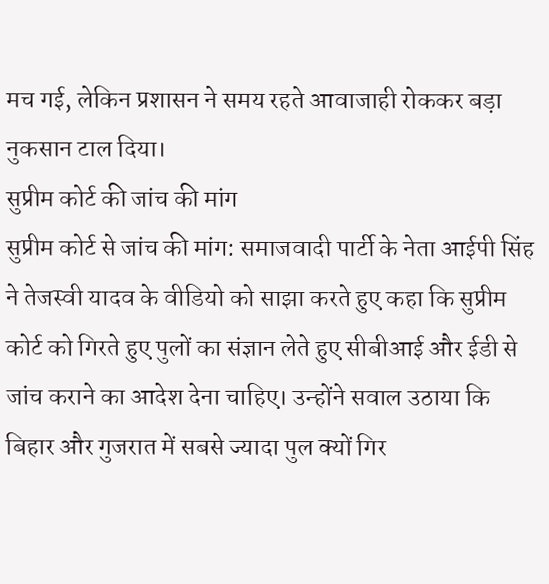मच गई, लेकिन प्रशासन ने समय रहते आवाजाही रोककर बड़ा नुकसान टाल दिया।
सुप्रीम कोर्ट की जांच की मांग
सुप्रीम कोर्ट से जांच की मांग: समाजवादी पार्टी के नेता आईपी सिंह ने तेजस्वी यादव के वीडियो को साझा करते हुए कहा कि सुप्रीम कोर्ट को गिरते हुए पुलों का संज्ञान लेते हुए सीबीआई और ईडी से जांच कराने का आदेश देना चाहिए। उन्होंने सवाल उठाया कि बिहार और गुजरात में सबसे ज्यादा पुल क्यों गिर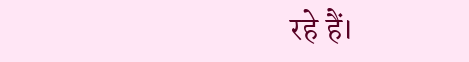रहे हैं।